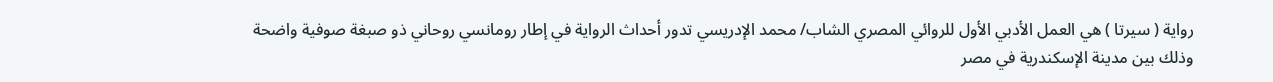رواية ( سيرتا ) هي العمل الأدبي الأول للروائي المصري الشاب/ محمد الإدريسي تدور أحداث الرواية في إطار رومانسي روحاني ذو صبغة صوفية واضحة وذلك بين مدينة الإسكندرية في مصر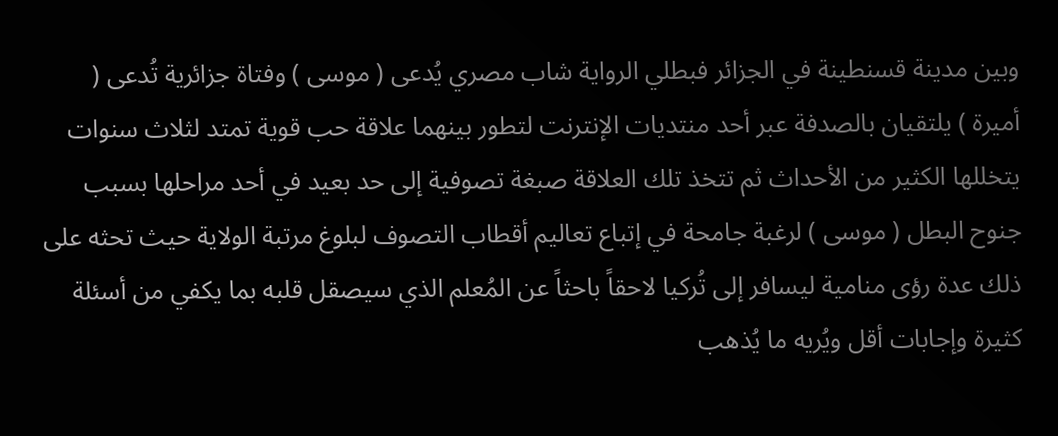وبين مدينة قسنطينة في الجزائر فبطلي الرواية شاب مصري يُدعى ( موسى ) وفتاة جزائرية تُدعى ( أميرة ) يلتقيان بالصدفة عبر أحد منتديات الإنترنت لتطور بينهما علاقة حب قوية تمتد لثلاث سنوات يتخللها الكثير من الأحداث ثم تتخذ تلك العلاقة صبغة تصوفية إلى حد بعيد في أحد مراحلها بسبب جنوح البطل ( موسى ) لرغبة جامحة في إتباع تعاليم أقطاب التصوف لبلوغ مرتبة الولاية حيث تحثه على ذلك عدة رؤى منامية ليسافر إلى تُركيا لاحقاً باحثاً عن المُعلم الذي سيصقل قلبه بما يكفي من أسئلة كثيرة وإجابات أقل ويُريه ما يُذهب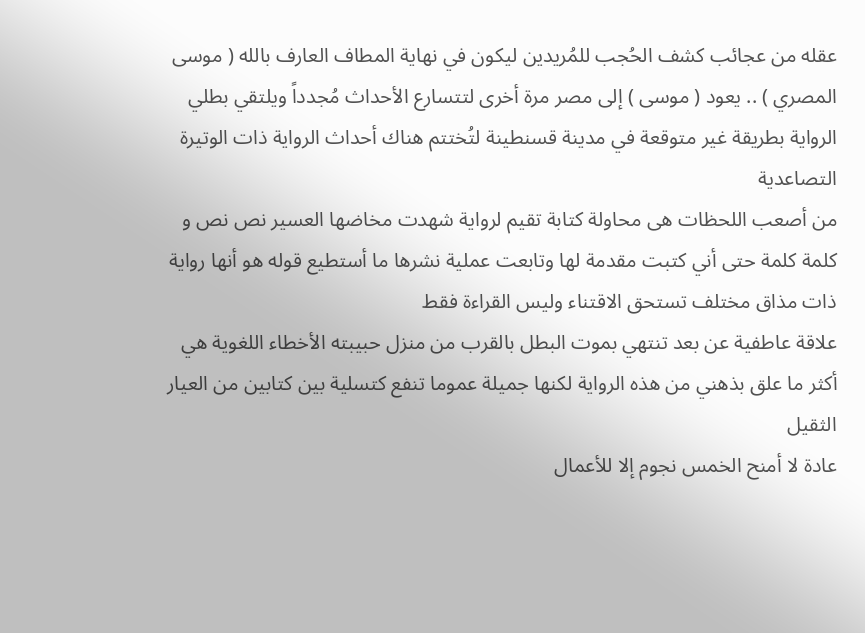عقله من عجائب كشف الحُجب للمُريدين ليكون في نهاية المطاف العارف بالله ( موسى المصري ) .. يعود ( موسى ) إلى مصر مرة أخرى لتتسارع الأحداث مُجدداً ويلتقي بطلي الرواية بطريقة غير متوقعة في مدينة قسنطينة لتُختتم هناك أحداث الرواية ذات الوتيرة التصاعدية
من أصعب اللحظات هى محاولة كتابة تقيم لرواية شهدت مخاضها العسير نص نص و كلمة كلمة حتى أني كتبت مقدمة لها وتابعت عملية نشرها ما أستطيع قوله هو أنها رواية ذات مذاق مختلف تستحق الاقتناء وليس القراءة فقط
علاقة عاطفية عن بعد تنتهي بموت البطل بالقرب من منزل حبيبته الأخطاء اللغوية هي أكثر ما علق بذهني من هذه الرواية لكنها جميلة عموما تنفع كتسلية بين كتابين من العيار الثقيل
عادة لا أمنح الخمس نجوم إلا للأعمال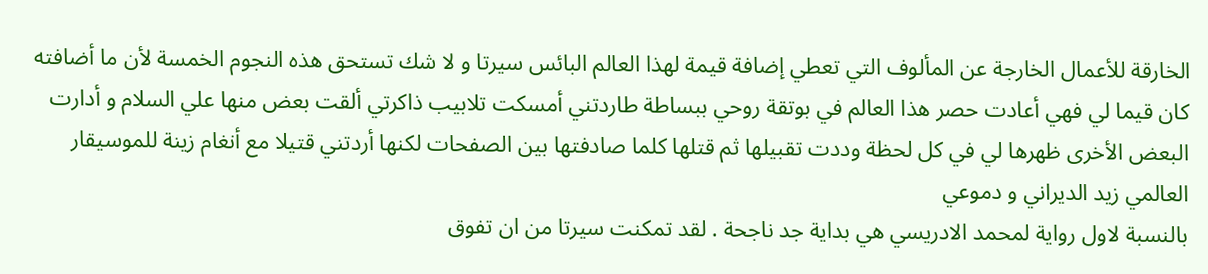الخارقة للأعمال الخارجة عن المألوف التي تعطي إضافة قيمة لهذا العالم البائس سيرتا و لا شك تستحق هذه النجوم الخمسة لأن ما أضافته كان قيما لي فهي أعادت حصر هذا العالم في بوتقة روحي ببساطة طاردتني أمسكت تلابيب ذاكرتي ألقت بعض منها علي السلام و أدارت البعض الأخرى ظهرها لي في كل لحظة وددت تقبيلها ثم قتلها كلما صادفتها بين الصفحات لكنها أردتني قتيلا مع أنغام زينة للموسيقار العالمي زيد الديراني و دموعي
بالنسبة لاول رواية لمحمد الادريسي هي بداية جد ناجحة . لقد تمكنت سيرتا من ان تفوق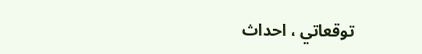توقعاتي ، احداث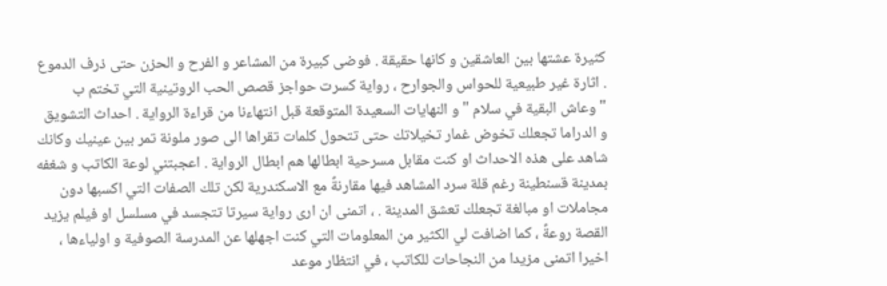كثيرة عشتها بين العاشقين و كانها حقيقة . فوضى كبيرة من المشاعر و الفرح و الحزن حتى ذرف الدموع . اثارة غير طبيعية للحواس والجوارح ، رواية كسرت حواجز قصص الحب الروتينية التي تختم ب "وعاش البقية في سلام " و النهايات السعيدة المتوقعة قبل انتهاءنا من قراءة الرواية . احداث التشويق و الدراما تجعلك تخوض غمار تخيلاتك حتى تتحول كلمات تقراها الى صور ملونة تمر بين عينيك وكانك شاهد على هذه الاحداث او كنت مقابل مسرحية ابطالها هم ابطال الرواية . اعجبتني لوعة الكاتب و شغفه بمدينة قسنطينة رغم قلة سرد المشاهد فيها مقارنةً مع الاسكندرية لكن تلك الصفات التي اكسبها دون مجاملات او مبالغة تجعلك تعشق المدينة . ، اتمنى ان ارى رواية سيرتا تتجسد في مسلسل او فيلم يزيد القصة روعةً ، كما اضافت لي الكثير من المعلومات التي كنت اجهلها عن المدرسة الصوفية و اولياءها ، اخيرا اتمنى مزيدا من النجاحات للكاتب ، في انتظار موعد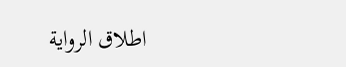اطلاق الرواية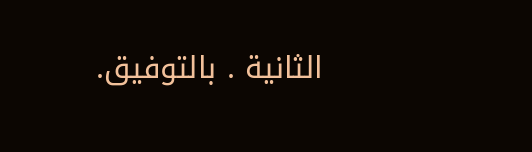الثانية . بالتوفيق.